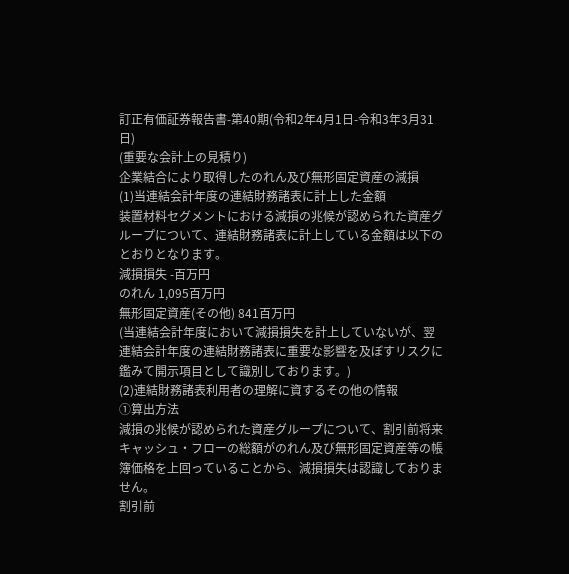訂正有価証券報告書-第40期(令和2年4月1日-令和3年3月31日)
(重要な会計上の見積り)
企業結合により取得したのれん及び無形固定資産の減損
(1)当連結会計年度の連結財務諸表に計上した金額
装置材料セグメントにおける減損の兆候が認められた資産グループについて、連結財務諸表に計上している金額は以下のとおりとなります。
減損損失 -百万円
のれん 1,095百万円
無形固定資産(その他) 841百万円
(当連結会計年度において減損損失を計上していないが、翌連結会計年度の連結財務諸表に重要な影響を及ぼすリスクに鑑みて開示項目として識別しております。)
(2)連結財務諸表利用者の理解に資するその他の情報
①算出方法
減損の兆候が認められた資産グループについて、割引前将来キャッシュ・フローの総額がのれん及び無形固定資産等の帳簿価格を上回っていることから、減損損失は認識しておりません。
割引前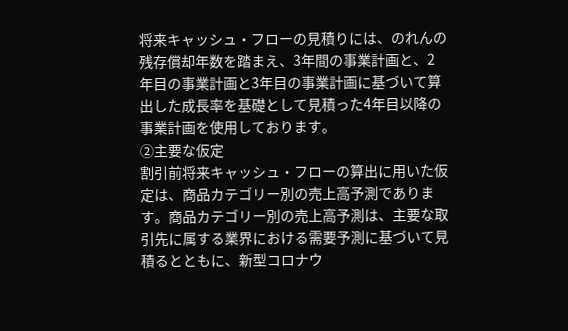将来キャッシュ・フローの見積りには、のれんの残存償却年数を踏まえ、3年間の事業計画と、2年目の事業計画と3年目の事業計画に基づいて算出した成長率を基礎として見積った4年目以降の事業計画を使用しております。
②主要な仮定
割引前将来キャッシュ・フローの算出に用いた仮定は、商品カテゴリー別の売上高予測であります。商品カテゴリー別の売上高予測は、主要な取引先に属する業界における需要予測に基づいて見積るとともに、新型コロナウ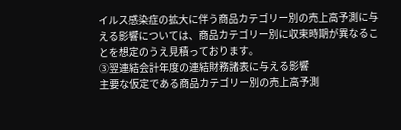イルス感染症の拡大に伴う商品カテゴリー別の売上高予測に与える影響については、商品カテゴリー別に収束時期が異なることを想定のうえ見積っております。
③翌連結会計年度の連結財務諸表に与える影響
主要な仮定である商品カテゴリー別の売上高予測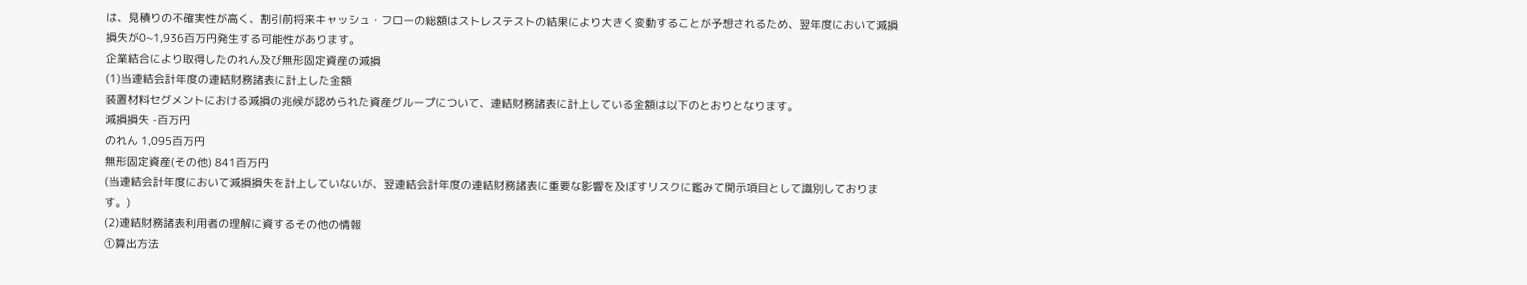は、見積りの不確実性が高く、割引前将来キャッシュ・フローの総額はストレステストの結果により大きく変動することが予想されるため、翌年度において減損損失が0~1,936百万円発生する可能性があります。
企業結合により取得したのれん及び無形固定資産の減損
(1)当連結会計年度の連結財務諸表に計上した金額
装置材料セグメントにおける減損の兆候が認められた資産グループについて、連結財務諸表に計上している金額は以下のとおりとなります。
減損損失 -百万円
のれん 1,095百万円
無形固定資産(その他) 841百万円
(当連結会計年度において減損損失を計上していないが、翌連結会計年度の連結財務諸表に重要な影響を及ぼすリスクに鑑みて開示項目として識別しております。)
(2)連結財務諸表利用者の理解に資するその他の情報
①算出方法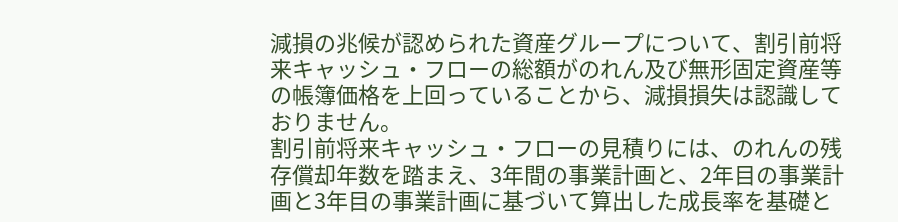減損の兆候が認められた資産グループについて、割引前将来キャッシュ・フローの総額がのれん及び無形固定資産等の帳簿価格を上回っていることから、減損損失は認識しておりません。
割引前将来キャッシュ・フローの見積りには、のれんの残存償却年数を踏まえ、3年間の事業計画と、2年目の事業計画と3年目の事業計画に基づいて算出した成長率を基礎と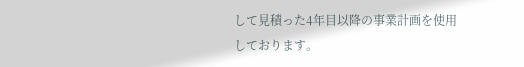して見積った4年目以降の事業計画を使用しております。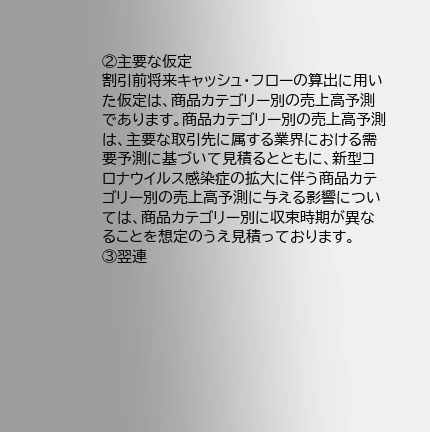②主要な仮定
割引前将来キャッシュ・フローの算出に用いた仮定は、商品カテゴリー別の売上高予測であります。商品カテゴリー別の売上高予測は、主要な取引先に属する業界における需要予測に基づいて見積るとともに、新型コロナウイルス感染症の拡大に伴う商品カテゴリー別の売上高予測に与える影響については、商品カテゴリー別に収束時期が異なることを想定のうえ見積っております。
③翌連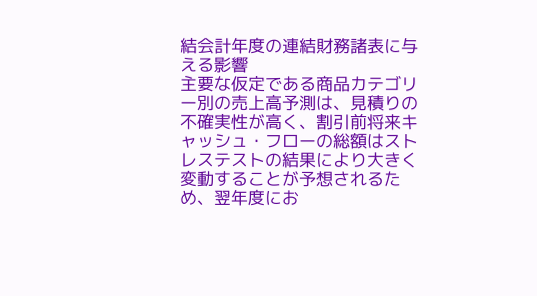結会計年度の連結財務諸表に与える影響
主要な仮定である商品カテゴリー別の売上高予測は、見積りの不確実性が高く、割引前将来キャッシュ・フローの総額はストレステストの結果により大きく変動することが予想されるため、翌年度にお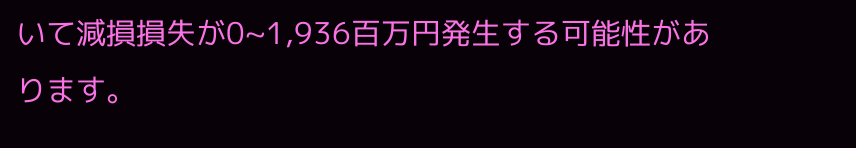いて減損損失が0~1,936百万円発生する可能性があります。